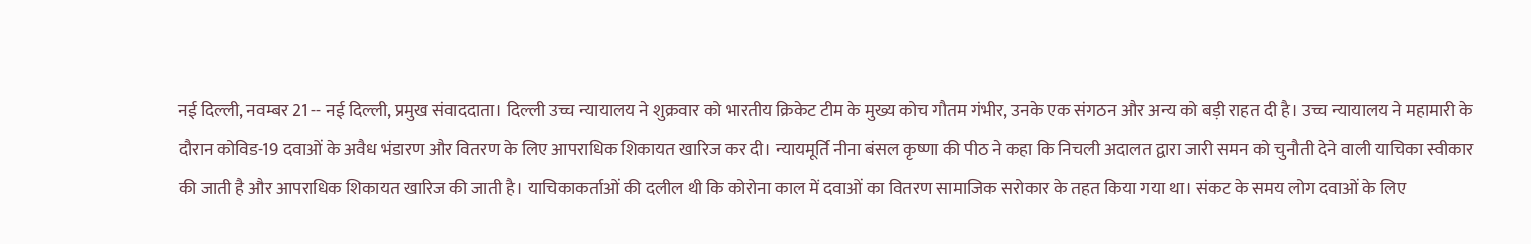नई दिल्ली, नवम्बर 21 -- नई दिल्ली, प्रमुख संवाददाता। दिल्ली उच्च न्यायालय ने शुक्रवार को भारतीय क्रिकेट टीम के मुख्य कोच गौतम गंभीर, उनके एक संगठन और अन्य को बड़ी राहत दी है। उच्च न्यायालय ने महामारी के दौरान कोविड-19 दवाओं के अवैध भंडारण और वितरण के लिए आपराधिक शिकायत खारिज कर दी। न्यायमूर्ति नीना बंसल कृष्णा की पीठ ने कहा कि निचली अदालत द्वारा जारी समन को चुनौती देने वाली याचिका स्वीकार की जाती है और आपराधिक शिकायत खारिज की जाती है। याचिकाकर्ताओं की दलील थी कि कोरोना काल में दवाओं का वितरण सामाजिक सरोकार के तहत किया गया था। संकट के समय लोग दवाओं के लिए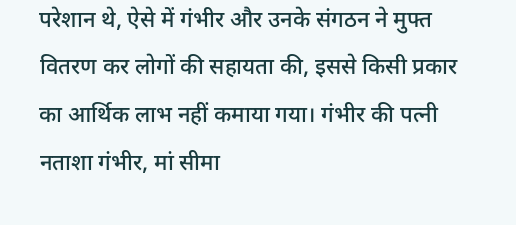परेशान थे, ऐसे में गंभीर और उनके संगठन ने मुफ्त वितरण कर लोगों की सहायता की, इससे किसी प्रकार का आर्थिक लाभ नहीं कमाया गया। गंभीर की पत्नी नताशा गंभीर, मां सीमा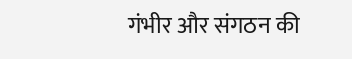गंभीर और संगठन की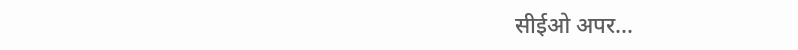सीईओ अपर...